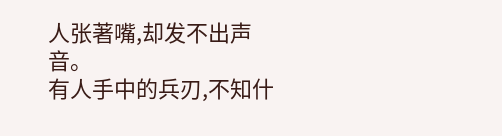人张著嘴,却发不出声音。
有人手中的兵刃,不知什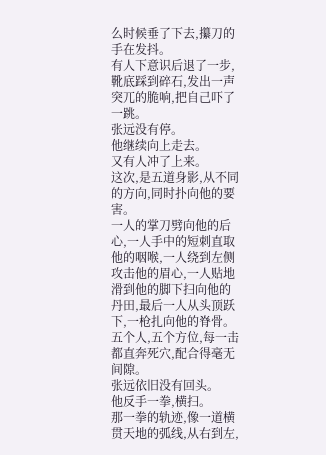么时候垂了下去,攥刀的手在发抖。
有人下意识后退了一步,靴底踩到碎石,发出一声突兀的脆响,把自己吓了一跳。
张远没有停。
他继续向上走去。
又有人冲了上来。
这次,是五道身影,从不同的方向,同时扑向他的要害。
一人的掌刀劈向他的后心,一人手中的短刺直取他的咽喉,一人绕到左侧攻击他的眉心,一人贴地滑到他的脚下扫向他的丹田,最后一人从头顶跃下,一枪扎向他的脊骨。
五个人,五个方位,每一击都直奔死穴,配合得毫无间隙。
张远依旧没有回头。
他反手一拳,横扫。
那一拳的轨迹,像一道横贯天地的弧线,从右到左,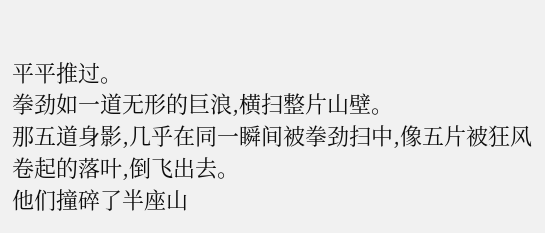平平推过。
拳劲如一道无形的巨浪,横扫整片山壁。
那五道身影,几乎在同一瞬间被拳劲扫中,像五片被狂风卷起的落叶,倒飞出去。
他们撞碎了半座山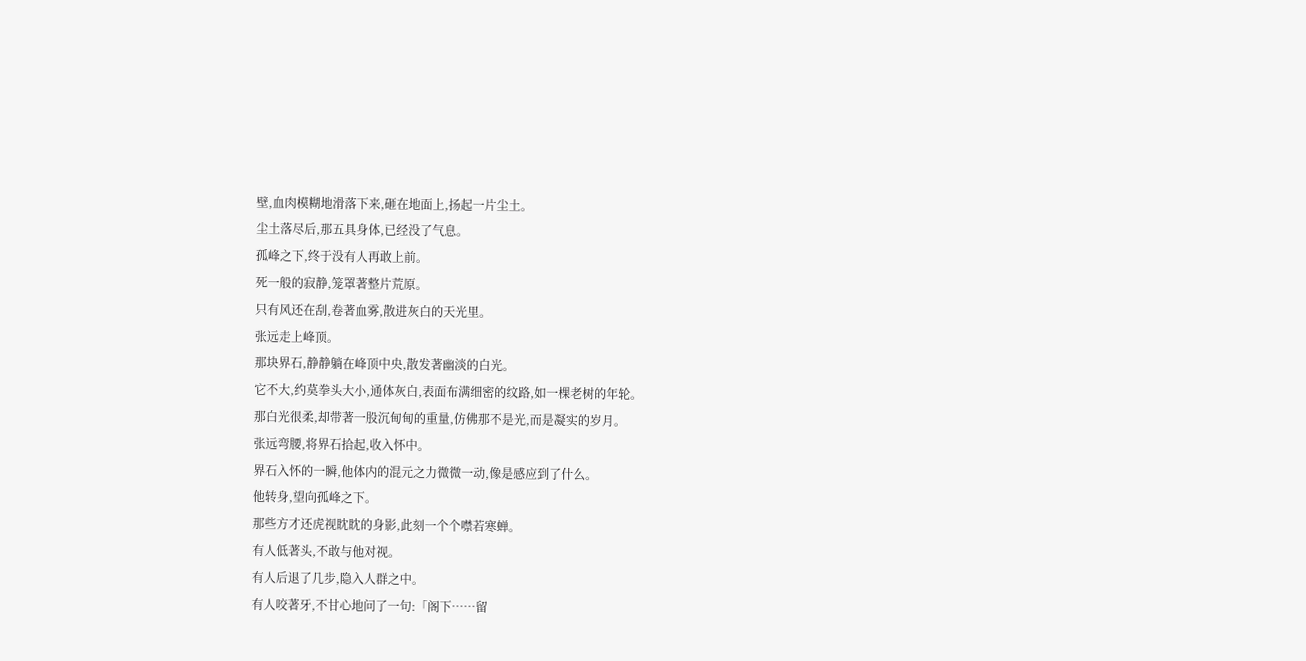壁,血肉模糊地滑落下来,砸在地面上,扬起一片尘土。
尘土落尽后,那五具身体,已经没了气息。
孤峰之下,终于没有人再敢上前。
死一般的寂静,笼罩著整片荒原。
只有风还在刮,卷著血雾,散进灰白的天光里。
张远走上峰顶。
那块界石,静静躺在峰顶中央,散发著幽淡的白光。
它不大,约莫拳头大小,通体灰白,表面布满细密的纹路,如一棵老树的年轮。
那白光很柔,却带著一股沉甸甸的重量,仿佛那不是光,而是凝实的岁月。
张远弯腰,将界石拾起,收入怀中。
界石入怀的一瞬,他体内的混元之力微微一动,像是感应到了什么。
他转身,望向孤峰之下。
那些方才还虎视眈眈的身影,此刻一个个噤若寒蝉。
有人低著头,不敢与他对视。
有人后退了几步,隐入人群之中。
有人咬著牙,不甘心地问了一句:「阁下……留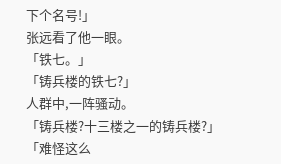下个名号!」
张远看了他一眼。
「铁七。」
「铸兵楼的铁七?」
人群中,一阵骚动。
「铸兵楼?十三楼之一的铸兵楼?」
「难怪这么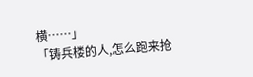横……」
「铸兵楼的人,怎么跑来抢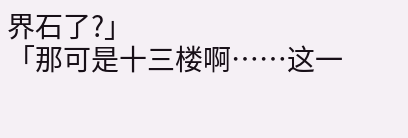界石了?」
「那可是十三楼啊……这一